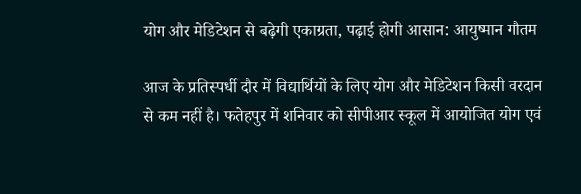योग और मेडिटेशन से बढ़ेगी एकाग्रता, पढ़ाई होगी आसान: आयुष्मान गौतम

आज के प्रतिस्पर्धी दौर में विद्यार्थियों के लिए योग और मेडिटेशन किसी वरदान से कम नहीं है। फतेहपुर में शनिवार को सीपीआर स्कूल में आयोजित योग एवं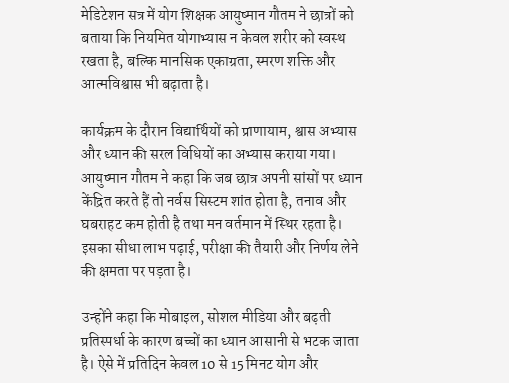मेडिटेशन सत्र में योग शिक्षक आयुष्मान गौतम ने छात्रों को बताया कि नियमित योगाभ्यास न केवल शरीर को स्वस्थ रखता है, बल्कि मानसिक एकाग्रता, स्मरण शक्ति और आत्मविश्वास भी बढ़ाता है।

कार्यक्रम के दौरान विद्यार्थियों को प्राणायाम, श्वास अभ्यास और ध्यान की सरल विधियों का अभ्यास कराया गया। आयुष्मान गौतम ने कहा कि जब छात्र अपनी सांसों पर ध्यान केंद्रित करते हैं तो नर्वस सिस्टम शांत होता है, तनाव और घबराहट कम होती है तथा मन वर्तमान में स्थिर रहता है। इसका सीधा लाभ पढ़ाई, परीक्षा की तैयारी और निर्णय लेने की क्षमता पर पड़ता है।

उन्होंने कहा कि मोबाइल, सोशल मीडिया और बढ़ती प्रतिस्पर्धा के कारण बच्चों का ध्यान आसानी से भटक जाता है। ऐसे में प्रतिदिन केवल 10 से 15 मिनट योग और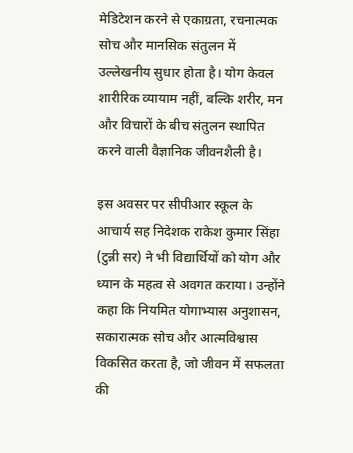मेडिटेशन करने से एकाग्रता, रचनात्मक सोच और मानसिक संतुलन में उल्लेखनीय सुधार होता है। योग केवल शारीरिक व्यायाम नहीं, बल्कि शरीर, मन और विचारों के बीच संतुलन स्थापित करने वाली वैज्ञानिक जीवनशैली है।

इस अवसर पर सीपीआर स्कूल के आचार्य सह निदेशक राकेश कुमार सिंहा (टुन्नी सर) ने भी विद्यार्थियों को योग और ध्यान के महत्व से अवगत कराया। उन्होंने कहा कि नियमित योगाभ्यास अनुशासन, सकारात्मक सोच और आत्मविश्वास विकसित करता है, जो जीवन में सफलता की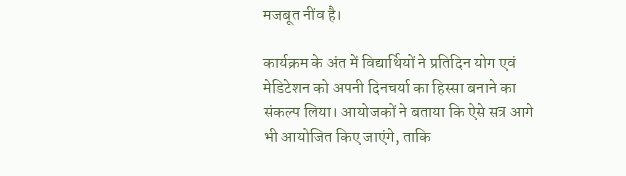मजबूत नींव है।

कार्यक्रम के अंत में विद्यार्थियों ने प्रतिदिन योग एवं मेडिटेशन को अपनी दिनचर्या का हिस्सा बनाने का संकल्प लिया। आयोजकों ने बताया कि ऐसे सत्र आगे भी आयोजित किए जाएंगे, ताकि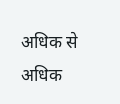अधिक से अधिक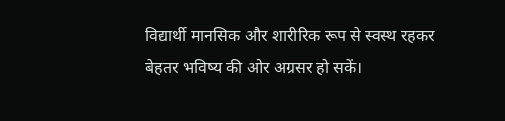विद्यार्थी मानसिक और शारीरिक रूप से स्वस्थ रहकर बेहतर भविष्य की ओर अग्रसर हो सकें।